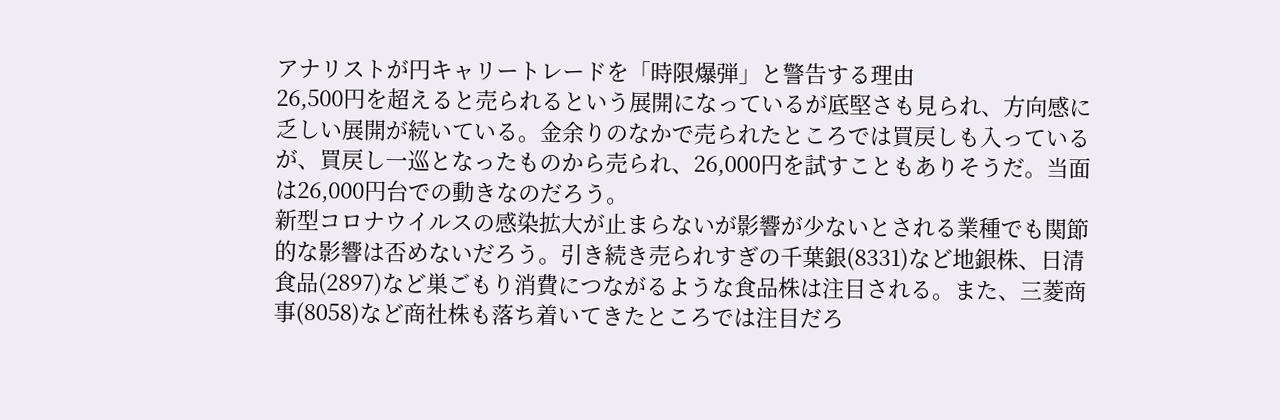アナリストが円キャリートレードを「時限爆弾」と警告する理由
26,500円を超えると売られるという展開になっているが底堅さも見られ、方向感に乏しい展開が続いている。金余りのなかで売られたところでは買戻しも入っているが、買戻し一巡となったものから売られ、26,000円を試すこともありそうだ。当面は26,000円台での動きなのだろう。
新型コロナウイルスの感染拡大が止まらないが影響が少ないとされる業種でも関節的な影響は否めないだろう。引き続き売られすぎの千葉銀(8331)など地銀株、日清食品(2897)など巣ごもり消費につながるような食品株は注目される。また、三菱商事(8058)など商社株も落ち着いてきたところでは注目だろ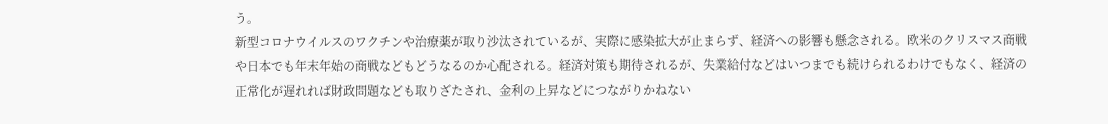う。
新型コロナウイルスのワクチンや治療薬が取り沙汰されているが、実際に感染拡大が止まらず、経済への影響も懸念される。欧米のクリスマス商戦や日本でも年末年始の商戦などもどうなるのか心配される。経済対策も期待されるが、失業給付などはいつまでも続けられるわけでもなく、経済の正常化が遅れれば財政問題なども取りざたされ、金利の上昇などにつながりかねない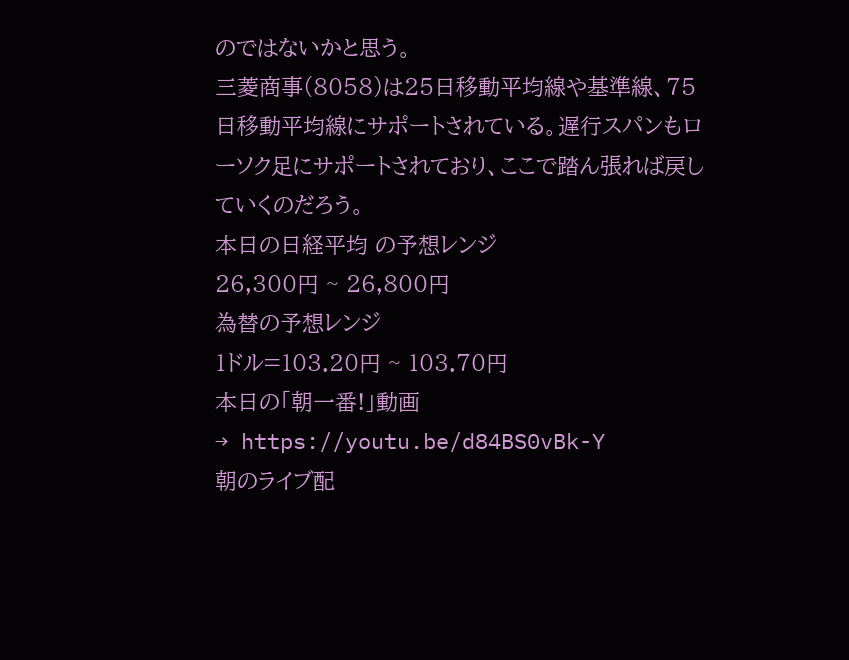のではないかと思う。
三菱商事(8058)は25日移動平均線や基準線、75日移動平均線にサポートされている。遅行スパンもローソク足にサポートされており、ここで踏ん張れば戻していくのだろう。
本日の日経平均 の予想レンジ
26,300円 ~ 26,800円
為替の予想レンジ
1ドル=103.20円 ~ 103.70円
本日の「朝一番!」動画
→ https://youtu.be/d84BS0vBk-Y
朝のライブ配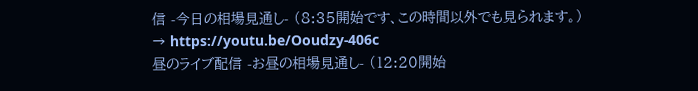信 -今日の相場見通し- (8:35開始です、この時間以外でも見られます。)
→ https://youtu.be/Ooudzy-406c
昼のライブ配信 -お昼の相場見通し- (12:20開始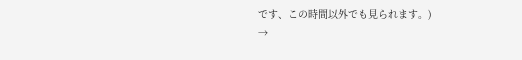です、この時間以外でも見られます。)
→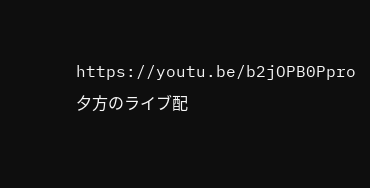https://youtu.be/b2jOPB0Ppro
夕方のライブ配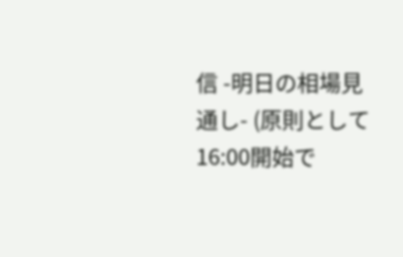信 -明日の相場見通し- (原則として16:00開始で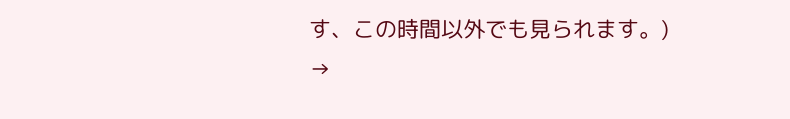す、この時間以外でも見られます。)
→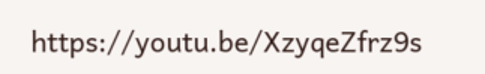https://youtu.be/XzyqeZfrz9s